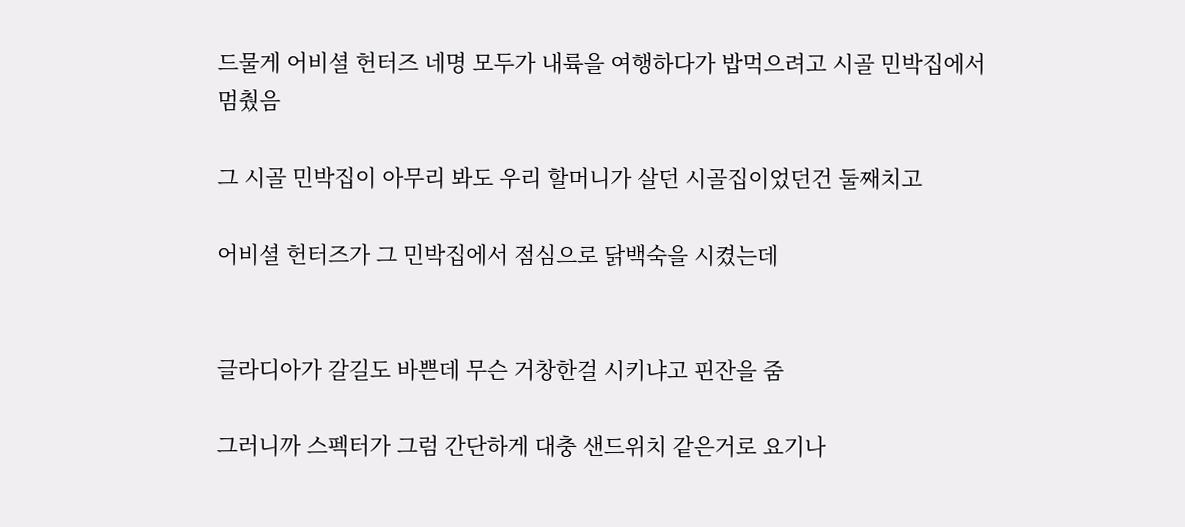드물게 어비셜 헌터즈 네명 모두가 내륙을 여행하다가 밥먹으려고 시골 민박집에서 멈췄음

그 시골 민박집이 아무리 봐도 우리 할머니가 살던 시골집이었던건 둘째치고

어비셜 헌터즈가 그 민박집에서 점심으로 닭백숙을 시켰는데


글라디아가 갈길도 바쁜데 무슨 거창한걸 시키냐고 핀잔을 줌

그러니까 스펙터가 그럼 간단하게 대충 샌드위치 같은거로 요기나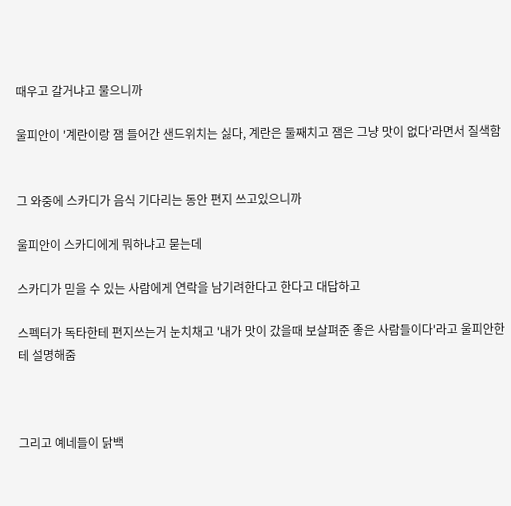때우고 갈거냐고 물으니까

울피안이 '계란이랑 잼 들어간 샌드위치는 싫다, 계란은 둘째치고 잼은 그냥 맛이 없다'라면서 질색함


그 와중에 스카디가 음식 기다리는 동안 편지 쓰고있으니까

울피안이 스카디에게 뭐하냐고 묻는데

스카디가 믿을 수 있는 사람에게 연락을 남기려한다고 한다고 대답하고

스펙터가 독타한테 편지쓰는거 눈치채고 '내가 맛이 갔을때 보살펴준 좋은 사람들이다'라고 울피안한테 설명해줌



그리고 예네들이 닭백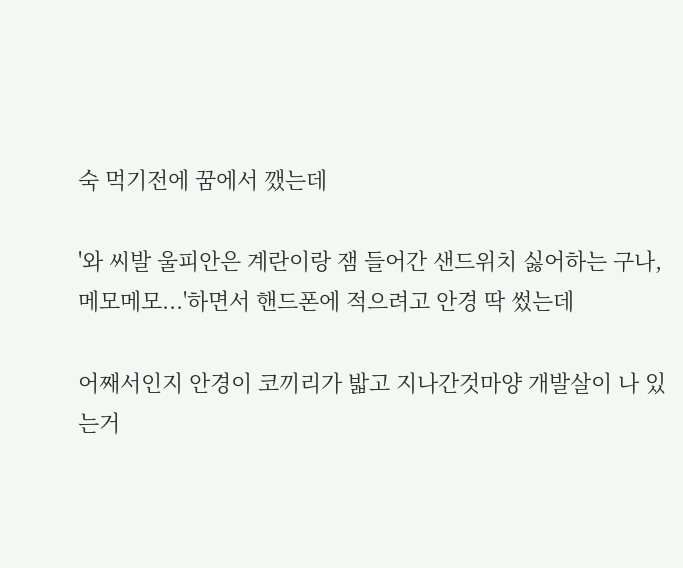숙 먹기전에 꿈에서 깼는데

'와 씨발 울피안은 계란이랑 잼 들어간 샌드위치 싫어하는 구나, 메모메모...'하면서 핸드폰에 적으려고 안경 딱 썼는데

어째서인지 안경이 코끼리가 밟고 지나간것마양 개발살이 나 있는거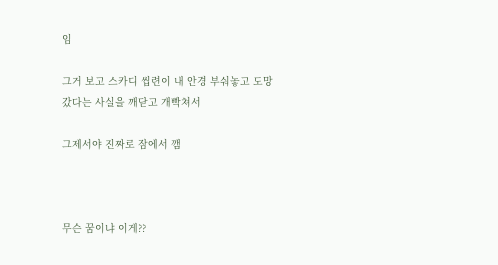임

그거 보고 스카디 씹련이 내 안경 부숴놓고 도망갔다는 사실을 깨닫고 개빡쳐서

그제서야 진짜로 잠에서 깸



무슨 꿈이냐 이게??